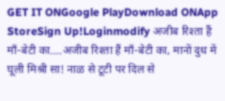GET IT ONGoogle PlayDownload ONApp StoreSign Up!Loginmodify अजीब रिश्ता हैं माँ-बेटी का....अजीब रिश्ता हैं माँ-बेटी का, मानों दुध में घूली मिश्री सा! नाळ से टूटी पर दिल से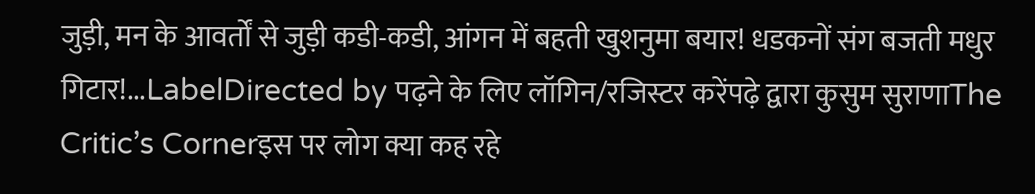जुड़ी, मन के आवर्तों से जुड़ी कडी-कडी, आंगन में बहती खुशनुमा बयार! धडकनों संग बजती मधुर गिटार!...LabelDirected by पढ़ने के लिए लॉगिन/रजिस्टर करेंपढ़े द्वारा कुसुम सुराणाThe Critic’s Cornerइस पर लोग क्या कह रहे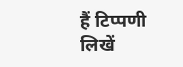हैं टिप्पणी लिखें